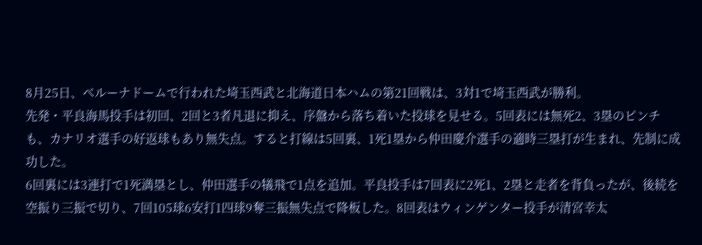8月25日、ベルーナドームで行われた埼玉西武と北海道日本ハムの第21回戦は、3対1で埼玉西武が勝利。
先発・平良海馬投手は初回、2回と3者凡退に抑え、序盤から落ち着いた投球を見せる。5回表には無死2、3塁のピンチも、カナリオ選手の好返球もあり無失点。すると打線は5回裏、1死1塁から仲田慶介選手の適時三塁打が生まれ、先制に成功した。
6回裏には3連打で1死満塁とし、仲田選手の犠飛で1点を追加。平良投手は7回表に2死1、2塁と走者を背負ったが、後続を空振り三振で切り、7回105球6安打1四球9奪三振無失点で降板した。8回表はウィンゲンター投手が清宮幸太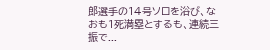郎選手の14号ソロを浴び、なおも1死満塁とするも、連続三振で...